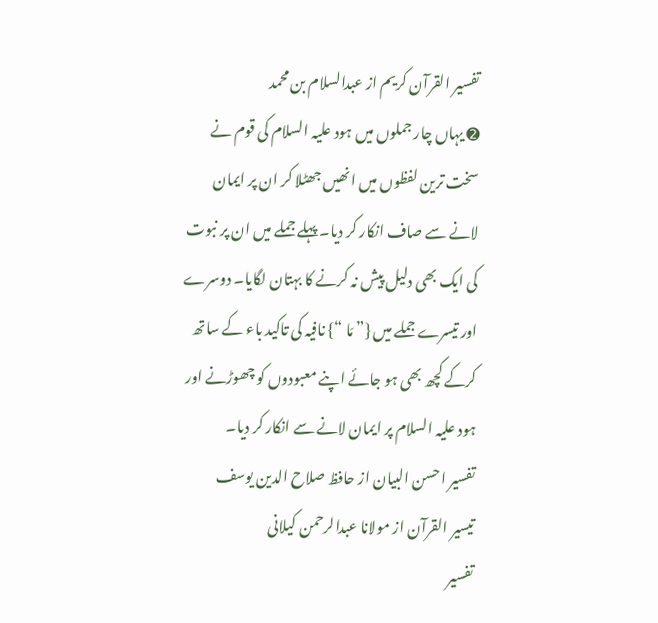تفسیر القرآن کریم از عبدالسلام بن محمد
➋ یہاں چار جملوں میں ہود علیہ السلام کی قوم نے سخت ترین لفظوں میں انھیں جھٹلا کر ان پر ایمان لانے سے صاف انکار کر دیا۔ پہلے جملے میں ان پر نبوت کی ایک بھی دلیل پیش نہ کرنے کا بہتان لگایا۔ دوسرے اور تیسرے جملے میں {” مَا “} نافیہ کی تاکید باء کے ساتھ کرکے کچھ بھی ہو جائے اپنے معبودوں کو چھوڑنے اور ہود علیہ السلام پر ایمان لانے سے انکار کر دیا۔
تفسیر احسن البیان از حافظ صلاح الدین یوسف
تيسير القرآن از مولانا عبدالرحمن کیلانی
تفسیر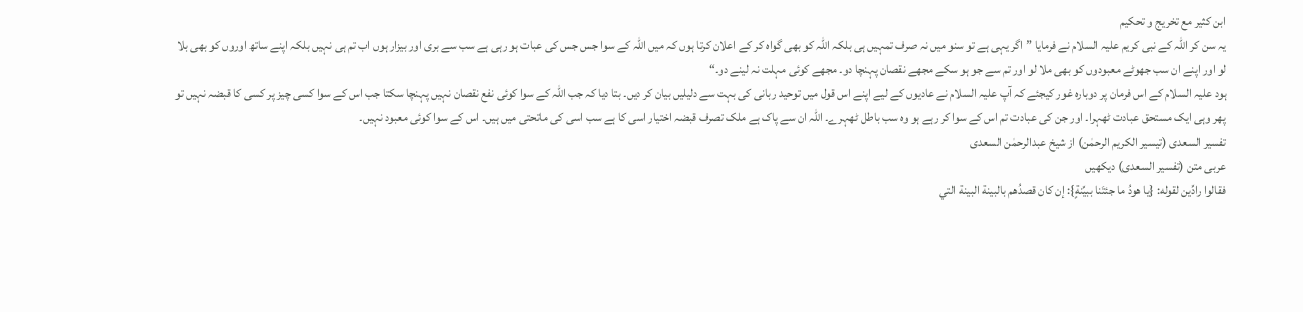ابن کثیر مع تخریج و تحکیم
یہ سن کر اللہ کے نبی کریم علیہ السلام نے فرمایا ”اگر یہی ہے تو سنو میں نہ صرف تمہیں ہی بلکہ اللہ کو بھی گواہ کر کے اعلان کرتا ہوں کہ میں اللہ کے سوا جس جس کی عبات ہو رہی ہے سب سے بری اور بیزار ہوں اب تم ہی نہیں بلکہ اپنے ساتھ اوروں کو بھی بلا لو اور اپنے ان سب جھوٹے معبودوں کو بھی ملا لو اور تم سے جو ہو سکے مجھے نقصان پہنچا دو۔ مجھے کوئی مہلت نہ لینے دو۔“
ہود علیہ السلام کے اس فرمان پر دوبارہ غور کیجئے کہ آپ علیہ السلام نے عادیوں کے لیے اپنے اس قول میں توحید ربانی کی بہت سے دلیلیں بیان کر دیں۔ بتا دیا کہ جب اللہ کے سوا کوئی نفع نقصان نہیں پہنچا سکتا جب اس کے سوا کسی چیز پر کسی کا قبضہ نہیں تو پھر وہی ایک مستحق عبادت ٹھہرا۔ اور جن کی عبادت تم اس کے سوا کر رہے ہو وہ سب باطل ٹھہرے۔ اللہ ان سے پاک ہے ملک تصرف قبضہ اختیار اسی کا ہے سب اسی کی ماتحتی میں ہیں۔ اس کے سوا کوئی معبود نہیں۔
تفسیر السعدی (تیسیر الکریم الرحمٰن) از شیخ عبدالرحمٰن السعدی
عربی متن (تفسیر السعدی) دیکھیں
فقالوا رادِّين لقوله: {يا هودُ ما جئتَنا ببيِّنةٍ}: إن كان قصدُهم بالبينة البينة التي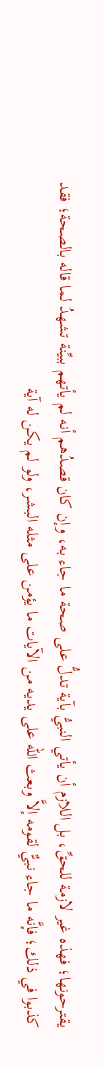يقترحونها؛ فهذه غير لازمة للحقِّ، بل اللازم أن يأتي النبيُّ بآية تدلُّ على صحة ما جاء به، وإن كان قصدُهم أنه لم يأتهم ببيِّنة تشهدُ لما قاله بالصحة؛ فقد كذبوا في ذلك؛ فإنَّه ما جاء نبيٌّ لقومه إلاَّ وبعث الله على يديه من الآيات ما يؤمن على مثله البشر، ولو لم يكن له آية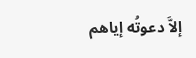إلاَّ دعوتُه إياهم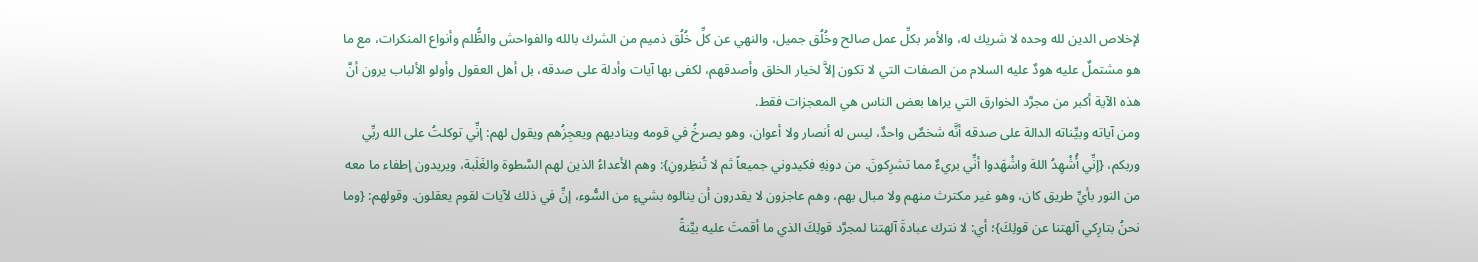لإخلاص الدين لله وحده لا شريك له، والأمر بكلِّ عمل صالح وخُلُق جميل، والنهي عن كلِّ خُلُق ذميم من الشرك بالله والفواحش والظُّلم وأنواع المنكرات، مع ما هو مشتملٌ عليه هودٌ عليه السلام من الصفات التي لا تكون إلاَّ لخيار الخلق وأصدقهم، لكفى بها آيات وأدلة على صدقه، بل أهل العقول وأولو الألباب يرون أنَّ هذه الآية أكبر من مجرَّد الخوارق التي يراها بعض الناس هي المعجزات فقط.
ومن آياته وبيِّناته الدالة على صدقه أنَّه شخصٌ واحدٌ، ليس له أنصار ولا أعوان، وهو يصرخُ في قومه ويناديهم ويعجِزُهم ويقول لهم: إنِّي توكلتُ على الله ربِّي وربكم، {إنِّي أُشْهِدُ اللهَ واشْهَدوا أنِّي بريءٌ مما تشرِكونَ. من دونِهِ فكيدوني جميعاً ثم لا تُنظِرونِ}: وهم الأعداءُ الذين لهم السَّطوة والغَلَبة، ويريدون إطفاء ما معه من النور بأيِّ طريق كان، وهو غير مكترث منهم ولا مبال بهم، وهم عاجزون لا يقدرون أن ينالوه بشيءٍ من السُّوء، إنِّ في ذلك لآيات لقوم يعقلون. وقولهم: {وما نحنُ بتارِكي آلهتنا عن قولِكَ}؛ أي: لا نترك عبادةَ آلهتنا لمجرَّد قولِكَ الذي ما أقمتَ عليه بيِّنةً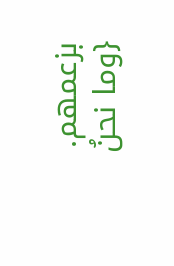بزعمهم. {وما نحنُ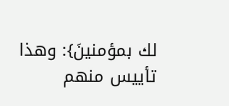لك بمؤمنينَ}: وهذا تأييس منهم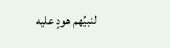لنبيِّهم هودٍ عليه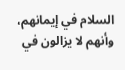السلام في إيمانهم، وأنهم لا يزالون في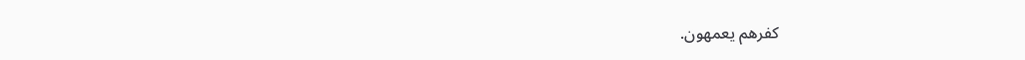كفرهم يعمهون.